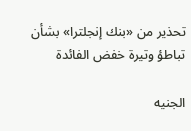تحذير من «بنك إنجلترا» بشأن تباطؤ وتيرة خفض الفائدة

الجنيه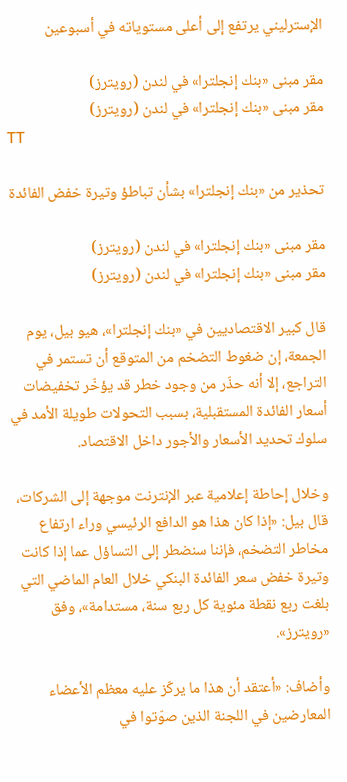الإسترليني يرتفع إلى أعلى مستوياته في أسبوعين

مقر مبنى «بنك إنجلترا» في لندن (رويترز)
مقر مبنى «بنك إنجلترا» في لندن (رويترز)
TT

تحذير من «بنك إنجلترا» بشأن تباطؤ وتيرة خفض الفائدة

مقر مبنى «بنك إنجلترا» في لندن (رويترز)
مقر مبنى «بنك إنجلترا» في لندن (رويترز)

قال كبير الاقتصاديين في «بنك إنجلترا»، هيو بيل، يوم الجمعة، إن ضغوط التضخم من المتوقع أن تستمر في التراجع، إلا أنه حذّر من وجود خطر قد يؤخّر تخفيضات أسعار الفائدة المستقبلية، بسبب التحولات طويلة الأمد في سلوك تحديد الأسعار والأجور داخل الاقتصاد.

وخلال إحاطة إعلامية عبر الإنترنت موجهة إلى الشركات، قال بيل: «إذا كان هذا هو الدافع الرئيسي وراء ارتفاع مخاطر التضخم، فإننا سنضطر إلى التساؤل عما إذا كانت وتيرة خفض سعر الفائدة البنكي خلال العام الماضي التي بلغت ربع نقطة مئوية كل ربع سنة، مستدامة»، وفق «رويترز».

وأضاف: «أعتقد أن هذا ما يركّز عليه معظم الأعضاء المعارضين في اللجنة الذين صوّتوا في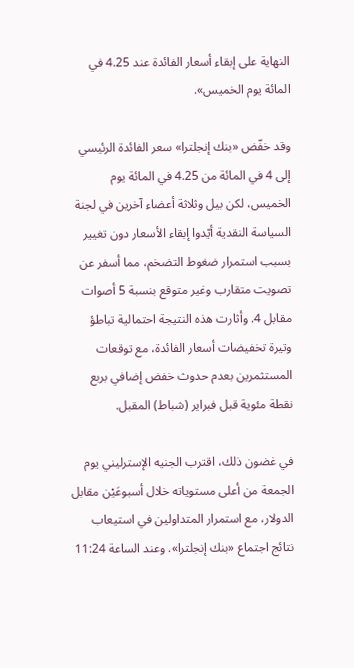النهاية على إبقاء أسعار الفائدة عند 4.25 في المائة يوم الخميس».

وقد خفّض «بنك إنجلترا» سعر الفائدة الرئيسي إلى 4 في المائة من 4.25 في المائة يوم الخميس، لكن بيل وثلاثة أعضاء آخرين في لجنة السياسة النقدية أيّدوا إبقاء الأسعار دون تغيير بسبب استمرار ضغوط التضخم، مما أسفر عن تصويت متقارب وغير متوقع بنسبة 5 أصوات مقابل 4. وأثارت هذه النتيجة احتمالية تباطؤ وتيرة تخفيضات أسعار الفائدة، مع توقعات المستثمرين بعدم حدوث خفض إضافي بربع نقطة مئوية قبل فبراير (شباط) المقبل.

في غضون ذلك، اقترب الجنيه الإسترليني يوم الجمعة من أعلى مستوياته خلال أسبوعَيْن مقابل الدولار، مع استمرار المتداولين في استيعاب نتائج اجتماع «بنك إنجلترا». وعند الساعة 11:24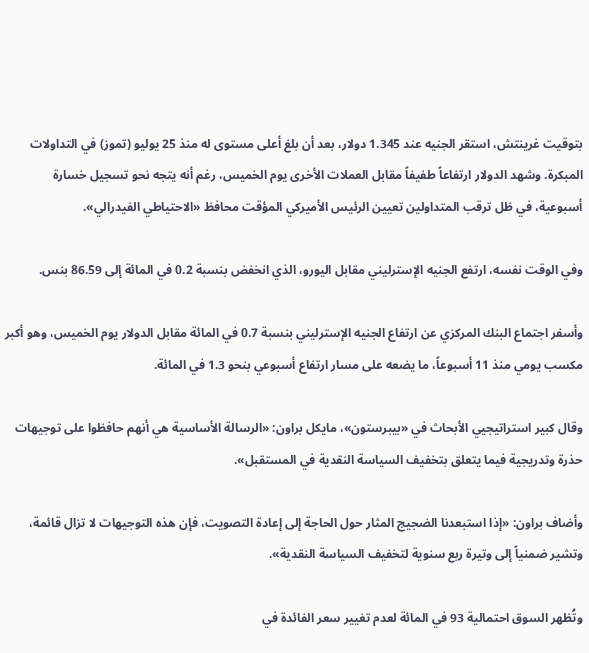بتوقيت غرينتش، استقر الجنيه عند 1.345 دولار، بعد أن بلغ أعلى مستوى له منذ 25 يوليو (تموز) في التداولات المبكرة. وشهد الدولار ارتفاعاً طفيفاً مقابل العملات الأخرى يوم الخميس، رغم أنه يتجه نحو تسجيل خسارة أسبوعية، في ظل ترقب المتداولين تعيين الرئيس الأميركي المؤقت محافظ «الاحتياطي الفيدرالي».

وفي الوقت نفسه، ارتفع الجنيه الإسترليني مقابل اليورو، الذي انخفض بنسبة 0.2 في المائة إلى 86.59 بنس.

وأسفر اجتماع البنك المركزي عن ارتفاع الجنيه الإسترليني بنسبة 0.7 في المائة مقابل الدولار يوم الخميس، وهو أكبر مكسب يومي منذ 11 أسبوعاً، ما يضعه على مسار ارتفاع أسبوعي بنحو 1.3 في المائة.

وقال كبير استراتيجيي الأبحاث في «بيبرستون»، مايكل براون: «الرسالة الأساسية هي أنهم حافظوا على توجيهات حذرة وتدريجية فيما يتعلق بتخفيف السياسة النقدية في المستقبل».

وأضاف براون: «إذا استبعدنا الضجيج المثار حول الحاجة إلى إعادة التصويت، فإن هذه التوجيهات لا تزال قائمة، وتشير ضمنياً إلى وتيرة ربع سنوية لتخفيف السياسة النقدية».

وتُظهر السوق احتمالية 93 في المائة لعدم تغيير سعر الفائدة في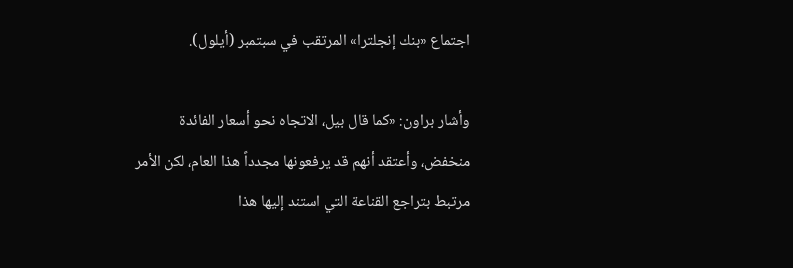اجتماع «بنك إنجلترا» المرتقب في سبتمبر (أيلول).

وأشار براون: «كما قال بيل، الاتجاه نحو أسعار الفائدة منخفض، وأعتقد أنهم قد يرفعونها مجدداً هذا العام، لكن الأمر مرتبط بتراجع القناعة التي استند إليها هذا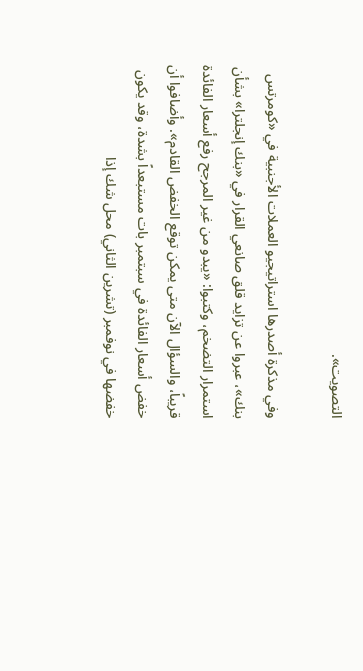التصويت».

وفي مذكرة أصدرها استراتيجيو العملات الأجنبية في «كومرتس بنك»، عبروا عن تزايد قلق صانعي القرار في «بنك إنجلترا» بشأن استمرار التضخم، وكتبوا: «يبدو من غير المرجح رفع أسعار الفائدة قريباً، والسؤال الآن متى يمكن توقع الخفض القادم». وأضافوا أن خفض أسعار الفائدة في سبتمبر بات مستبعداً بشدة، وقد يكون خفضها في نوفمبر (تشرين الثاني) محل شك إذا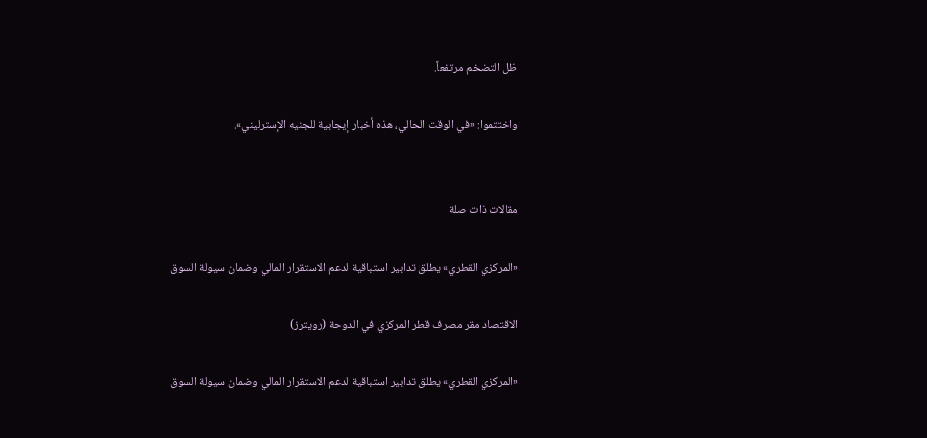ظل التضخم مرتفعاً.

واختتموا: «في الوقت الحالي، هذه أخبار إيجابية للجنيه الإسترليني».


مقالات ذات صلة

«المركزي القطري» يطلق تدابير استباقية لدعم الاستقرار المالي وضمان سيولة السوق

الاقتصاد مقر مصرف قطر المركزي في الدوحة (رويترز)

«المركزي القطري» يطلق تدابير استباقية لدعم الاستقرار المالي وضمان سيولة السوق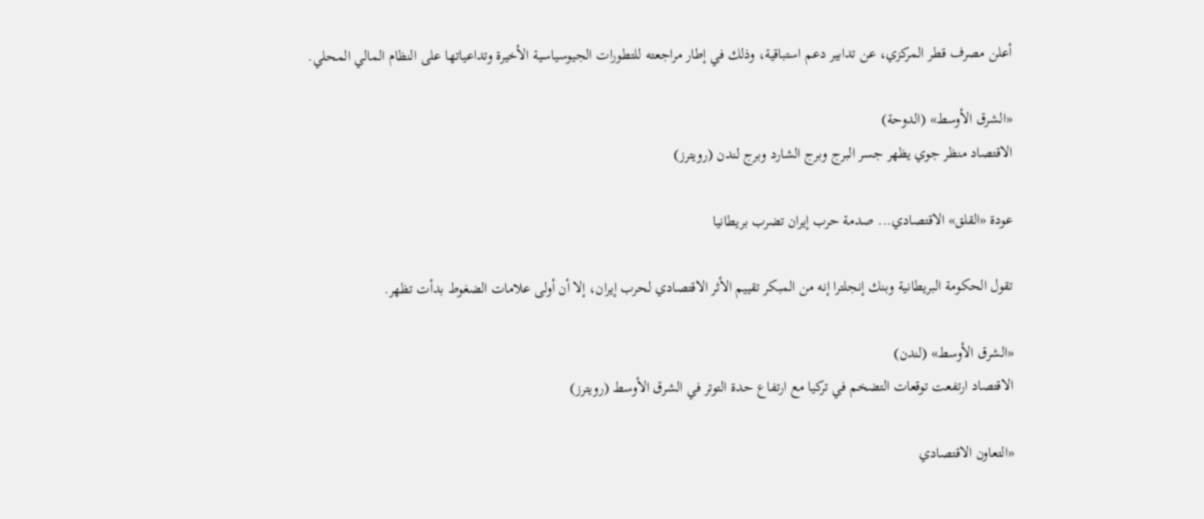أعلن مصرف قطر المركزي، عن تدابير دعم استباقية، وذلك في إطار مراجعته للتطورات الجيوسياسية الأخيرة وتداعياتها على النظام المالي المحلي.

«الشرق الأوسط» (الدوحة)
الاقتصاد منظر جوي يظهر جسر البرج وبرج الشارد وبرج لندن (رويترز)

عودة «القلق» الاقتصادي... صدمة حرب إيران تضرب بريطانيا

تقول الحكومة البريطانية وبنك إنجلترا إنه من المبكر تقييم الأثر الاقتصادي لحرب إيران، إلا أن أولى علامات الضغوط بدأت تظهر.

«الشرق الأوسط» (لندن)
الاقتصاد ارتفعت توقعات التضخم في تركيا مع ارتفاع حدة التوتر في الشرق الأوسط (رويترز)

«التعاون الاقتصادي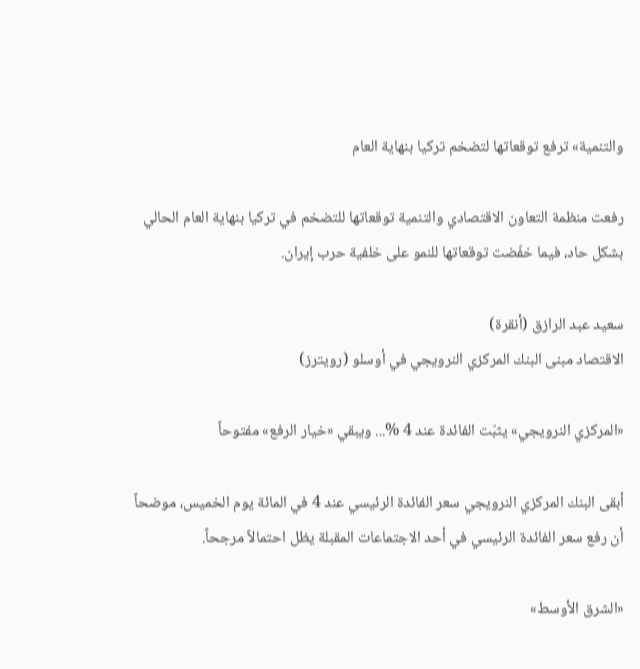والتنمية» ترفع توقعاتها لتضخم تركيا بنهاية العام

رفعت منظمة التعاون الاقتصادي والتنمية توقعاتها للتضخم في تركيا بنهاية العام الحالي بشكل حاد، فيما خفّضت توقعاتها للنمو على خلفية حرب إيران.

سعيد عبد الرازق (أنقرة)
الاقتصاد مبنى البنك المركزي النرويجي في أوسلو (رويترز)

«المركزي النرويجي» يثبّت الفائدة عند 4 %... ويبقي «خيار الرفع» مفتوحاً

أبقى البنك المركزي النرويجي سعر الفائدة الرئيسي عند 4 في المائة يوم الخميس، موضحاً أن رفع سعر الفائدة الرئيسي في أحد الاجتماعات المقبلة يظل احتمالاً مرجحاً.

«الشرق الأوسط»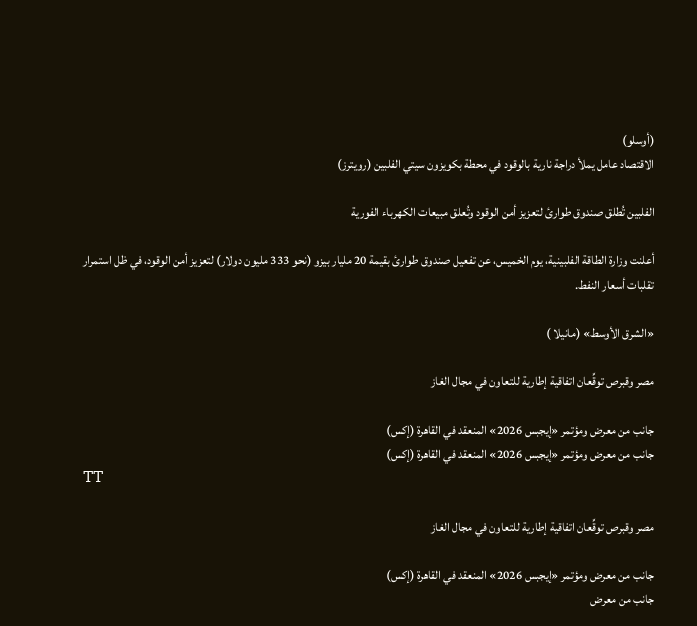(أوسلو)
الاقتصاد عامل يملأ دراجة نارية بالوقود في محطة بكويزون سيتي الفلبين (رويترز)

الفلبين تُطلق صندوق طوارئ لتعزيز أمن الوقود وتُعلق مبيعات الكهرباء الفورية

أعلنت وزارة الطاقة الفلبينية، يوم الخميس، عن تفعيل صندوق طوارئ بقيمة 20 مليار بيزو (نحو 333 مليون دولار) لتعزيز أمن الوقود، في ظل استمرار تقلبات أسعار النفط.

«الشرق الأوسط» (مانيلا )

مصر وقبرص توقِّعان اتفاقية إطارية للتعاون في مجال الغاز

جانب من معرض ومؤتمر «إيجبس 2026» المنعقد في القاهرة (إكس)
جانب من معرض ومؤتمر «إيجبس 2026» المنعقد في القاهرة (إكس)
TT

مصر وقبرص توقِّعان اتفاقية إطارية للتعاون في مجال الغاز

جانب من معرض ومؤتمر «إيجبس 2026» المنعقد في القاهرة (إكس)
جانب من معرض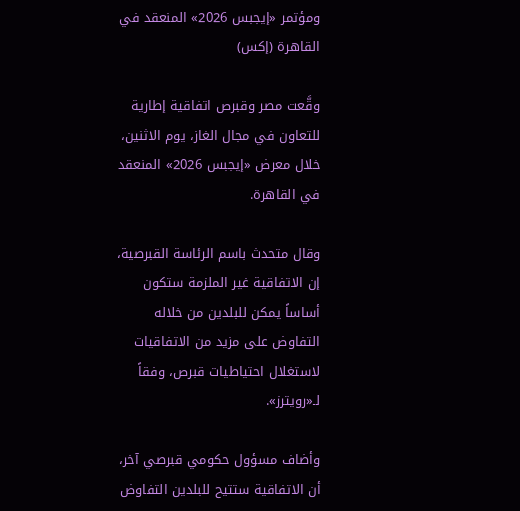ومؤتمر «إيجبس 2026» المنعقد في القاهرة (إكس)

وقَّعت مصر وقبرص اتفاقية إطارية للتعاون في مجال الغاز، يوم الاثنين، خلال معرض «إيجبس 2026» المنعقد في القاهرة.

وقال متحدث باسم الرئاسة القبرصية، إن الاتفاقية غير الملزمة ستكون أساساً يمكن للبلدين من خلاله التفاوض على مزيد من الاتفاقيات لاستغلال احتياطيات قبرص، وفقاً لـ«رويترز».

وأضاف مسؤول حكومي قبرصي آخر، أن الاتفاقية ستتيح للبلدين التفاوض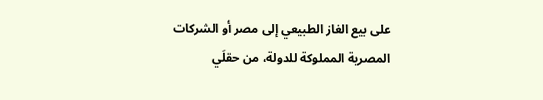على بيع الغاز الطبيعي إلى مصر أو الشركات المصرية المملوكة للدولة، من حقلَي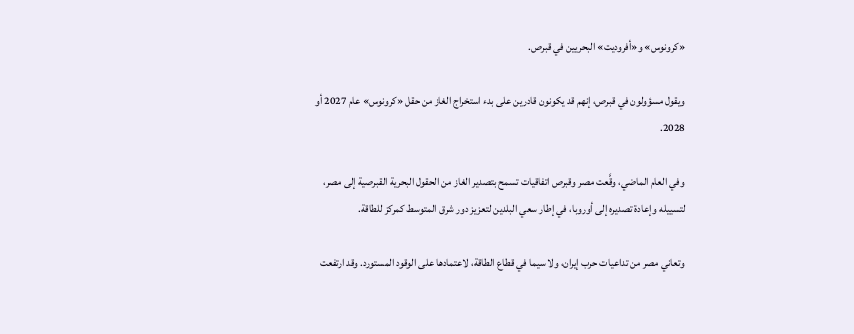«كرونوس» و«أفروديت» البحريين في قبرص.

ويقول مسؤولون في قبرص، إنهم قد يكونون قادرين على بدء استخراج الغاز من حقل «كرونوس» عام 2027 أو 2028.

وفي العام الماضي، وقَّعت مصر وقبرص اتفاقيات تسمح بتصدير الغاز من الحقول البحرية القبرصية إلى مصر، لتسييله وإعادة تصديره إلى أوروبا، في إطار سعي البلدين لتعزيز دور شرق المتوسط كمركز للطاقة.

وتعاني مصر من تداعيات حرب إيران، ولا سيما في قطاع الطاقة، لاعتمادها على الوقود المستورد. وقد ارتفعت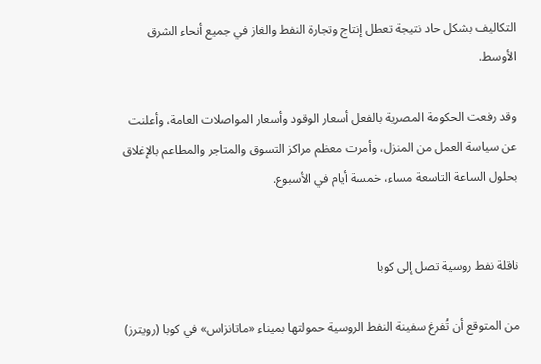التكاليف بشكل حاد نتيجة تعطل إنتاج وتجارة النفط والغاز في جميع أنحاء الشرق الأوسط.

وقد رفعت الحكومة المصرية بالفعل أسعار الوقود وأسعار المواصلات العامة، وأعلنت عن سياسة العمل من المنزل، وأمرت معظم مراكز التسوق والمتاجر والمطاعم بالإغلاق بحلول الساعة التاسعة مساء، خمسة أيام في الأسبوع.


ناقلة نفط روسية تصل إلى كوبا

من المتوقع أن تُفرغ سفينة النفط الروسية حمولتها بميناء «ماتانزاس» في كوبا (رويترز)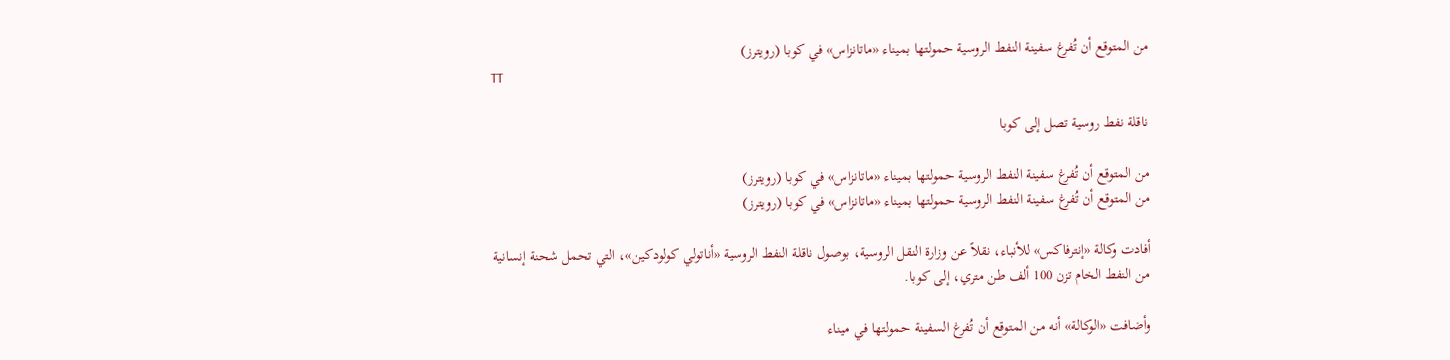من المتوقع أن تُفرغ سفينة النفط الروسية حمولتها بميناء «ماتانزاس» في كوبا (رويترز)
TT

ناقلة نفط روسية تصل إلى كوبا

من المتوقع أن تُفرغ سفينة النفط الروسية حمولتها بميناء «ماتانزاس» في كوبا (رويترز)
من المتوقع أن تُفرغ سفينة النفط الروسية حمولتها بميناء «ماتانزاس» في كوبا (رويترز)

أفادت وكالة «إنترفاكس» للأنباء، نقلاً عن وزارة النقل الروسية، بوصول ناقلة النفط الروسية «أناتولي كولودكين»، التي تحمل شحنة إنسانية من النفط الخام تزن 100 ألف طن متري، إلى كوبا.

وأضافت «الوكالة» أنه من المتوقع أن تُفرغ السفينة حمولتها في ميناء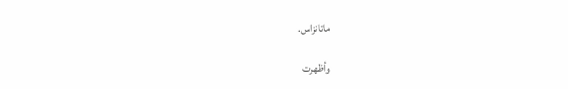ماتانزاس.

وأظهرت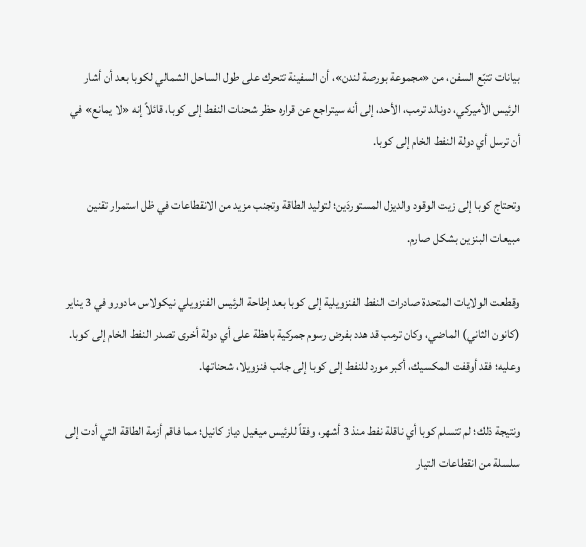بيانات تتبّع السفن، من «مجموعة بورصة لندن»، أن السفينة تتحرك على طول الساحل الشمالي لكوبا بعد أن أشار الرئيس الأميركي، دونالد ترمب، الأحد، إلى أنه سيتراجع عن قراره حظر شحنات النفط إلى كوبا، قائلاً إنه «لا يمانع» في أن ترسل أي دولة النفط الخام إلى كوبا.

وتحتاج كوبا إلى زيت الوقود والديزل المستوردَين؛ لتوليد الطاقة وتجنب مزيد من الانقطاعات في ظل استمرار تقنين مبيعات البنزين بشكل صارم.

وقطعت الولايات المتحدة صادرات النفط الفنزويلية إلى كوبا بعد إطاحة الرئيس الفنزويلي نيكولاس مادورو في 3 يناير (كانون الثاني) الماضي، وكان ترمب قد هدد بفرض رسوم جمركية باهظة على أي دولة أخرى تصدر النفط الخام إلى كوبا. وعليه؛ فقد أوقفت المكسيك، أكبر مورد للنفط إلى كوبا إلى جانب فنزويلا، شحناتها.

ونتيجة ذلك؛ لم تتسلم كوبا أي ناقلة نفط منذ 3 أشهر، وفقاً للرئيس ميغيل دياز كانيل؛ مما فاقم أزمة الطاقة التي أدت إلى سلسلة من انقطاعات التيار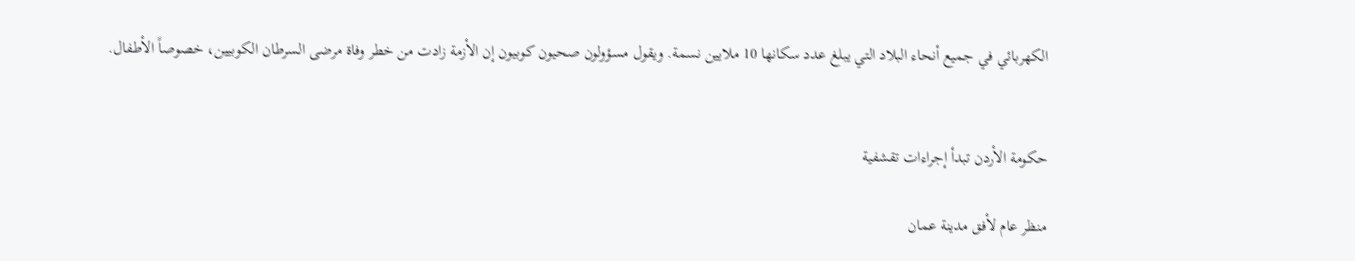الكهربائي في جميع أنحاء البلاد التي يبلغ عدد سكانها 10 ملايين نسمة. ويقول مسؤولون صحيون كوبيون إن الأزمة زادت من خطر وفاة مرضى السرطان الكوبيين، خصوصاً الأطفال.


حكومة الأردن تبدأ إجراءات تقشفية

منظر عام لأفق مدينة عمان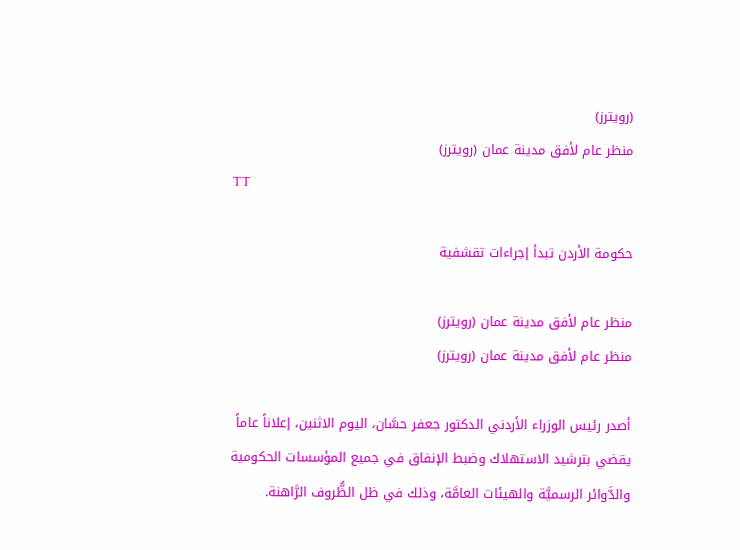(رويترز)
منظر عام لأفق مدينة عمان (رويترز)
TT

حكومة الأردن تبدأ إجراءات تقشفية

منظر عام لأفق مدينة عمان (رويترز)
منظر عام لأفق مدينة عمان (رويترز)

أصدر رئيس الوزراء الأردني الدكتور جعفر حسَّان، اليوم الاثنين، إعلاناً عاماً يقضي بترشيد الاستهلاك وضبط الإنفاق في جميع المؤسسات الحكومية والدَّوائر الرسميَّة والهيئات العامَّة، وذلك في ظل الظُّروف الرَّاهنة.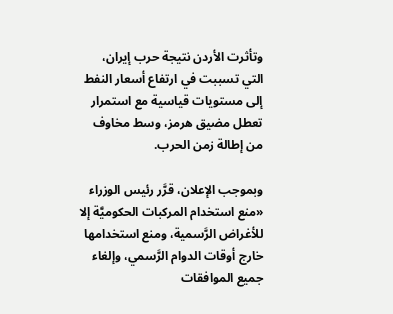وتأثرت الأردن نتيجة حرب إيران، التي تسببت في ارتفاع أسعار النفط إلى مستويات قياسية مع استمرار تعطل مضيق هرمز، وسط مخاوف من إطالة زمن الحرب.

وبموجب الإعلان، قرَّر رئيس الوزراء «منع استخدام المركبات الحكوميَّة إلا للأغراض الرَّسمية، ومنع استخدامها خارج أوقات الدوام الرَّسمي، وإلغاء جميع الموافقات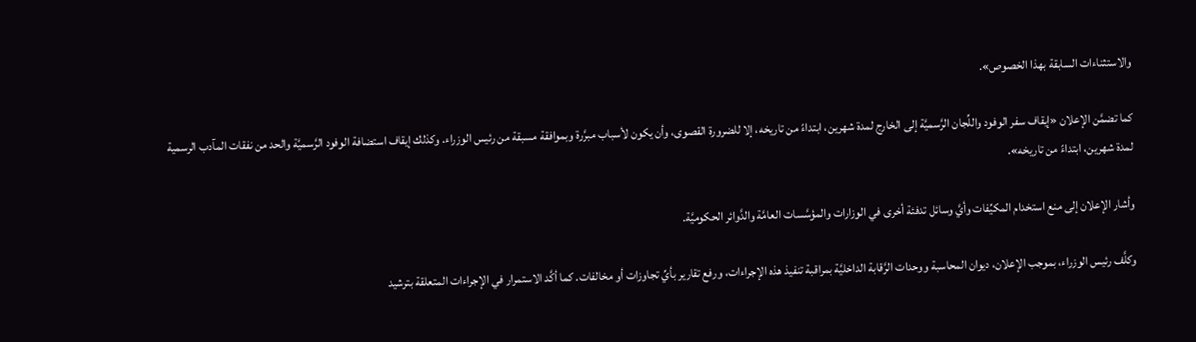والاستثناءات السابقة بهذا الخصوص».

كما تضمَّن الإعلان «إيقاف سفر الوفود واللِّجان الرَّسميَّة إلى الخارج لمدة شهرين، ابتداءً من تاريخه، إلا للضرورة القصوى، وأن يكون لأسباب مبرَّرة وبموافقة مسبقة من رئيس الوزراء. وكذلك إيقاف استضافة الوفود الرَّسميَّة والحد من نفقات المآدب الرسمية لمدة شهرين، ابتداءً من تاريخه».

وأشار الإعلان إلى منع استخدام المكيِّفات وأيَّ وسائل تدفئة أخرى في الوزارات والمؤسَّسات العامَّة والدَّوائر الحكوميَّة.

وكلَّف رئيس الوزراء، بموجب الإعلان، ديوان المحاسبة ووحدات الرَّقابة الداخليَّة بمراقبة تنفيذ هذه الإجراءات، ورفع تقارير بأيِّ تجاوزات أو مخالفات. كما أكَّد الاستمرار في الإجراءات المتعلقة بترشيد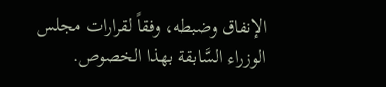الإنفاق وضبطه، وفقاً لقرارات مجلس الوزراء السَّابقة بهذا الخصوص.